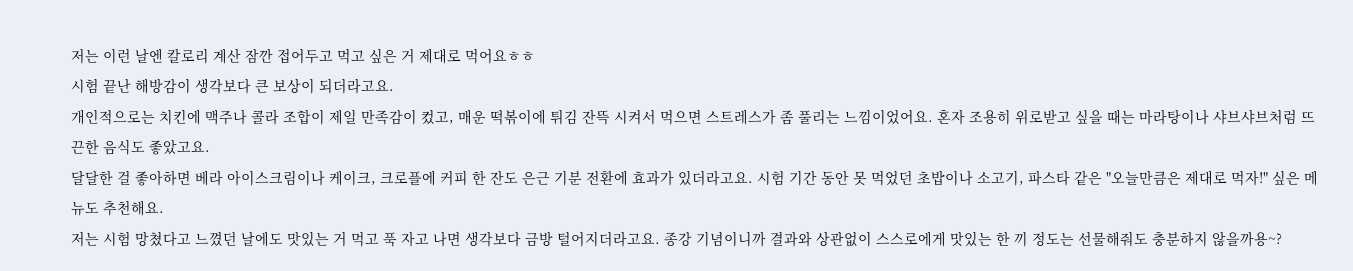저는 이런 날엔 칼로리 계산 잠깐 접어두고 먹고 싶은 거 제대로 먹어요ㅎㅎ
시험 끝난 해방감이 생각보다 큰 보상이 되더라고요.
개인적으로는 치킨에 맥주나 콜라 조합이 제일 만족감이 컸고, 매운 떡볶이에 튀김 잔뜩 시켜서 먹으면 스트레스가 좀 풀리는 느낌이었어요. 혼자 조용히 위로받고 싶을 때는 마라탕이나 샤브샤브처럼 뜨끈한 음식도 좋았고요.
달달한 걸 좋아하면 베라 아이스크림이나 케이크, 크로플에 커피 한 잔도 은근 기분 전환에 효과가 있더라고요. 시험 기간 동안 못 먹었던 초밥이나 소고기, 파스타 같은 "오늘만큼은 제대로 먹자!" 싶은 메뉴도 추천해요.
저는 시험 망쳤다고 느꼈던 날에도 맛있는 거 먹고 푹 자고 나면 생각보다 금방 털어지더라고요. 종강 기념이니까 결과와 상관없이 스스로에게 맛있는 한 끼 정도는 선물해줘도 충분하지 않을까용~?